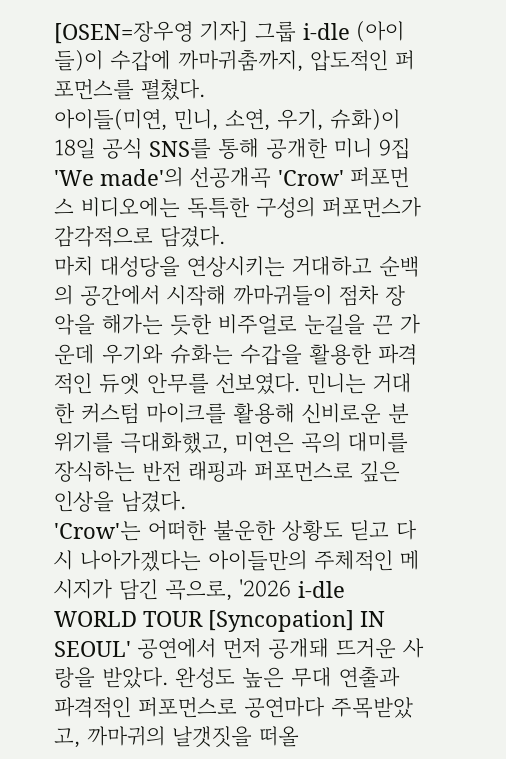[OSEN=장우영 기자] 그룹 i-dle (아이들)이 수갑에 까마귀춤까지, 압도적인 퍼포먼스를 펼쳤다.
아이들(미연, 민니, 소연, 우기, 슈화)이 18일 공식 SNS를 통해 공개한 미니 9집 'We made'의 선공개곡 'Crow' 퍼포먼스 비디오에는 독특한 구성의 퍼포먼스가 감각적으로 담겼다.
마치 대성당을 연상시키는 거대하고 순백의 공간에서 시작해 까마귀들이 점차 장악을 해가는 듯한 비주얼로 눈길을 끈 가운데 우기와 슈화는 수갑을 활용한 파격적인 듀엣 안무를 선보였다. 민니는 거대한 커스텀 마이크를 활용해 신비로운 분위기를 극대화했고, 미연은 곡의 대미를 장식하는 반전 래핑과 퍼포먼스로 깊은 인상을 남겼다.
'Crow'는 어떠한 불운한 상황도 딛고 다시 나아가겠다는 아이들만의 주체적인 메시지가 담긴 곡으로, '2026 i-dle WORLD TOUR [Syncopation] IN SEOUL' 공연에서 먼저 공개돼 뜨거운 사랑을 받았다. 완성도 높은 무대 연출과 파격적인 퍼포먼스로 공연마다 주목받았고, 까마귀의 날갯짓을 떠올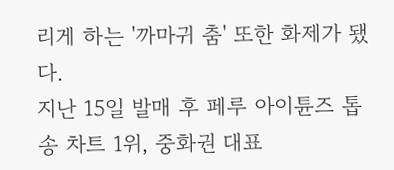리게 하는 '까마귀 춤' 또한 화제가 됐다.
지난 15일 발매 후 페루 아이튠즈 톱 송 차트 1위, 중화권 대표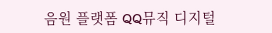음원 플랫폼 QQ뮤직 디지털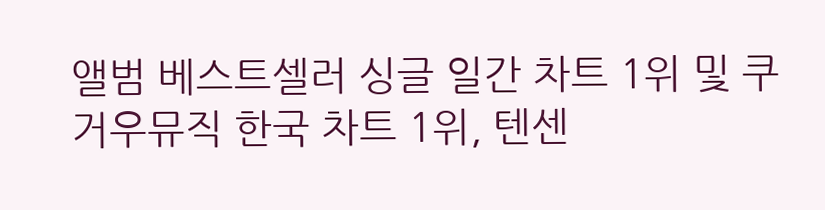앨범 베스트셀러 싱글 일간 차트 1위 및 쿠거우뮤직 한국 차트 1위, 텐센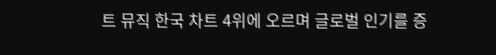트 뮤직 한국 차트 4위에 오르며 글로벌 인기를 증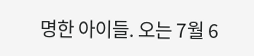명한 아이들. 오는 7월 6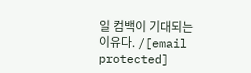일 컴백이 기대되는 이유다. /[email protected]